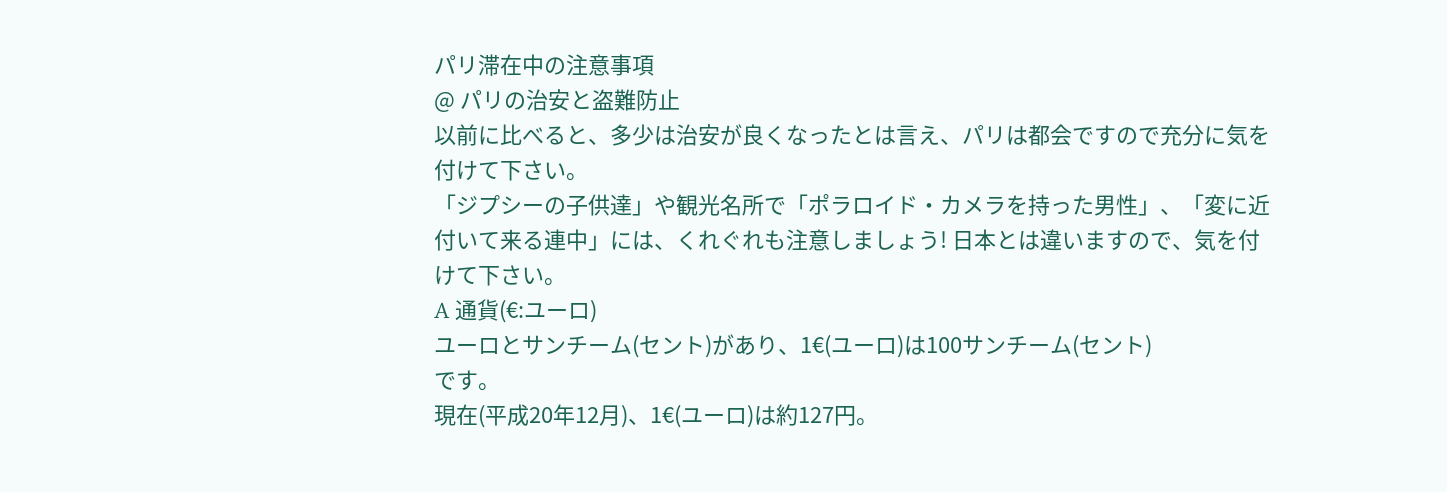パリ滞在中の注意事項
@ パリの治安と盗難防止
以前に比べると、多少は治安が良くなったとは言え、パリは都会ですので充分に気を付けて下さい。
「ジプシーの子供達」や観光名所で「ポラロイド・カメラを持った男性」、「変に近付いて来る連中」には、くれぐれも注意しましょう! 日本とは違いますので、気を付けて下さい。
A 通貨(€:ユーロ)
ユーロとサンチーム(セント)があり、1€(ユーロ)は100サンチーム(セント)
です。
現在(平成20年12月)、1€(ユーロ)は約127円。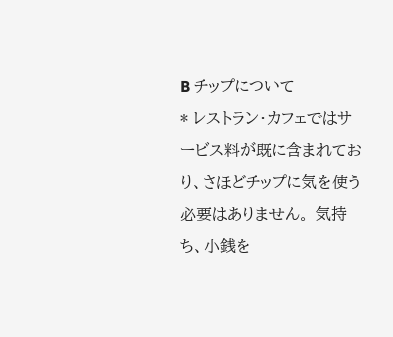B チップについて
* レストラン・カフェではサービス料が既に含まれており、さほどチップに気を使う必要はありません。 気持ち、小銭を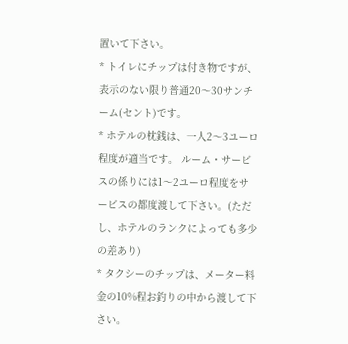置いて下さい。
* トイレにチップは付き物ですが、表示のない限り普通20〜30サンチーム(セント)です。
* ホテルの枕銭は、一人2〜3ユーロ程度が適当です。 ルーム・サービスの係りには1〜2ユーロ程度をサービスの都度渡して下さい。(ただし、ホテルのランクによっても多少の差あり)
* タクシーのチップは、メーター料金の10%程お釣りの中から渡して下さい。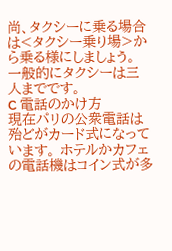尚、タクシーに乗る場合は<タクシー乗り場>から乗る様にしましょう。 一般的にタクシーは三人までです。
C 電話のかけ方
現在パリの公衆電話は殆どがカード式になっています。 ホテルかカフェの電話機はコイン式が多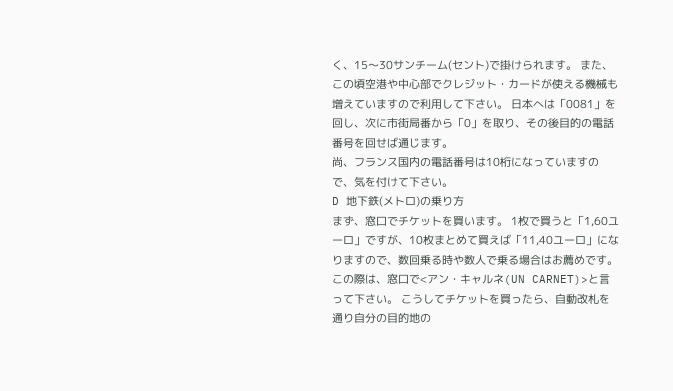く、15〜30サンチーム(セント)で掛けられます。 また、この頃空港や中心部でクレジット・カードが使える機械も増えていますので利用して下さい。 日本へは「0081」を回し、次に市街局番から「0」を取り、その後目的の電話番号を回せば通じます。
尚、フランス国内の電話番号は10桁になっていますので、気を付けて下さい。
D 地下鉄(メトロ)の乗り方
まず、窓口でチケットを買います。 1枚で買うと「1,60ユーロ」ですが、10枚まとめて買えば「11,40ユーロ」になりますので、数回乗る時や数人で乗る場合はお薦めです。 この際は、窓口で<アン・キャルネ(UN CARNET)>と言って下さい。 こうしてチケットを買ったら、自動改札を通り自分の目的地の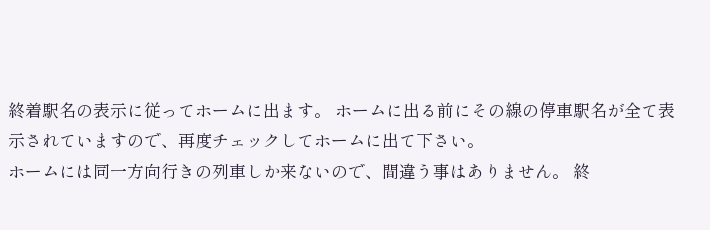終着駅名の表示に従ってホームに出ます。 ホームに出る前にその線の停車駅名が全て表示されていますので、再度チェックしてホームに出て下さい。
ホームには同一方向行きの列車しか来ないので、間違う事はありません。 終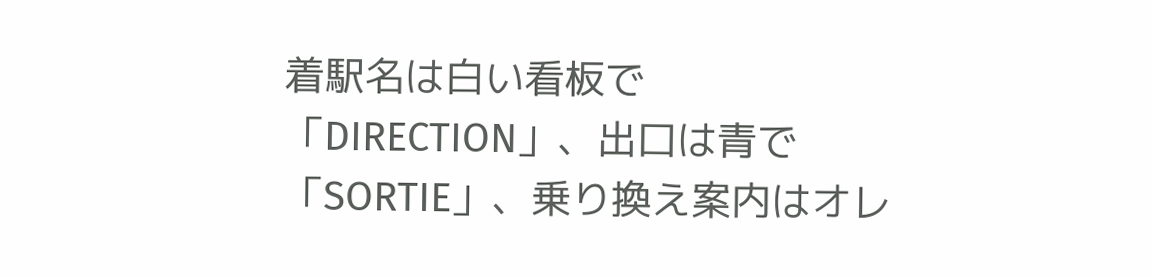着駅名は白い看板で「DIRECTION」、出口は青で「SORTIE」、乗り換え案内はオレ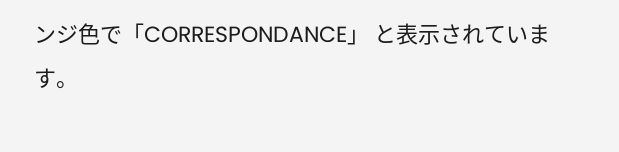ンジ色で「CORRESPONDANCE」 と表示されています。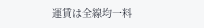運賃は全線均一料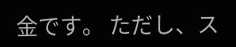金です。 ただし、ス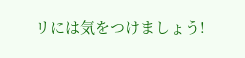リには気をつけましょう!